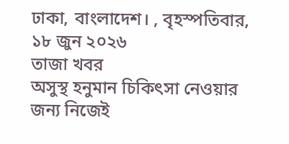ঢাকা, বাংলাদেশ। , বৃহস্পতিবার, ১৮ জুন ২০২৬
তাজা খবর
অসুস্থ হনুমান চিকিৎসা নেওয়ার জন্য নিজেই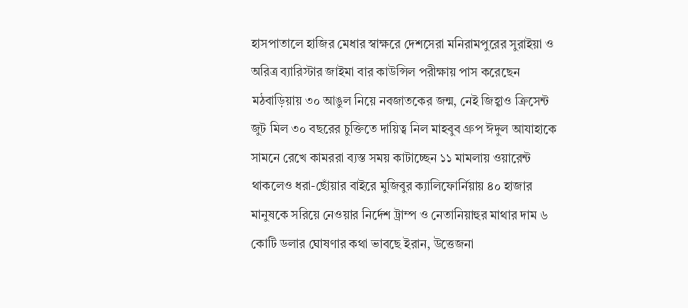হাসপাতালে হাজির মেধার স্বাক্ষরে দেশসেরা মনিরামপুরের সুরাইয়া ও অরিত্র ব্যারিস্টার জাইমা বার কাউন্সিল পরীক্ষায় পাস করেছেন মঠবাড়িয়ায় ৩০ আঙুল নিয়ে নবজাতকের জন্ম, নেই জিহ্বাও ক্রিসেন্ট জুট মিল ৩০ বছরের চুক্তিতে দায়িত্ব নিল মাহবুব গ্রুপ ঈদুল আযাহাকে সামনে রেখে কামররা ব্যস্ত সময় কাটাচ্ছেন ১১ মামলায় ওয়ারেন্ট থাকলেও ধরা-ছোঁয়ার বাইরে মুজিবুর ক্যালিফোর্নিয়ায় ৪০ হাজার মানুষকে সরিয়ে নেওয়ার নির্দেশ ট্রাম্প ও নেতানিয়াহুর মাথার দাম ৬ কোটি ডলার ঘোষণার কথা ভাবছে ইরান, উত্তেজনা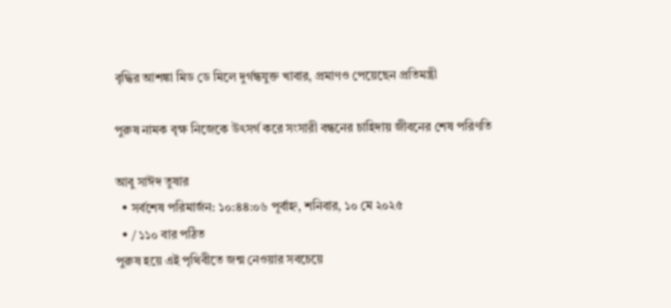বৃদ্ধির আশঙ্কা মিড ডে মিলে দুর্গন্ধযুক্ত খাবার, প্রমাণও পেয়েছেন প্রতিমন্ত্রী

পুরুষ নামক বৃক্ষ নিজেকে উৎসর্গ করে সংসারী বন্ধনের চাহিদায় জীবনের শেষ পরিণতি

আবু সাঈদ তুষার
  • সর্বশেষ পরিমার্জন: ১০:৪৪:০৬ পূর্বাহ্ন, শনিবার, ১০ মে ২০২৫
  • / ১১০ বার পঠিত
পুরুষ হয়ে এই পৃথিবীতে জন্ম নেওয়ার সবচেয়ে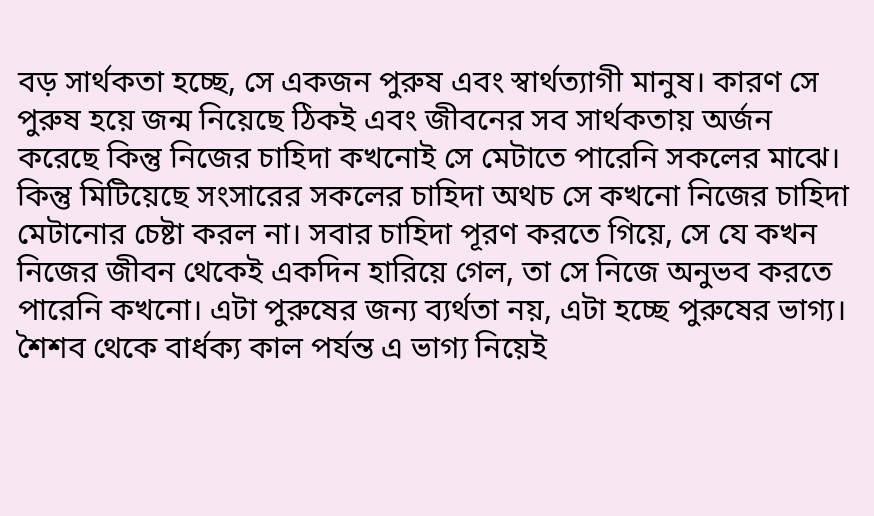বড় সার্থকতা হচ্ছে, সে একজন পুরুষ এবং স্বার্থত্যাগী মানুষ। কারণ সে পুরুষ হয়ে জন্ম নিয়েছে ঠিকই এবং জীবনের সব সার্থকতায় অর্জন করেছে কিন্তু নিজের চাহিদা কখনোই সে মেটাতে পারেনি সকলের মাঝে। কিন্তু মিটিয়েছে সংসারের সকলের চাহিদা অথচ সে কখনো নিজের চাহিদা মেটানোর চেষ্টা করল না। সবার চাহিদা পূরণ করতে গিয়ে, সে যে কখন নিজের জীবন থেকেই একদিন হারিয়ে গেল, তা সে নিজে অনুভব করতে পারেনি কখনো। এটা পুরুষের জন্য ব্যর্থতা নয়, এটা হচ্ছে পুরুষের ভাগ্য। শৈশব থেকে বার্ধক্য কাল পর্যন্ত এ ভাগ্য নিয়েই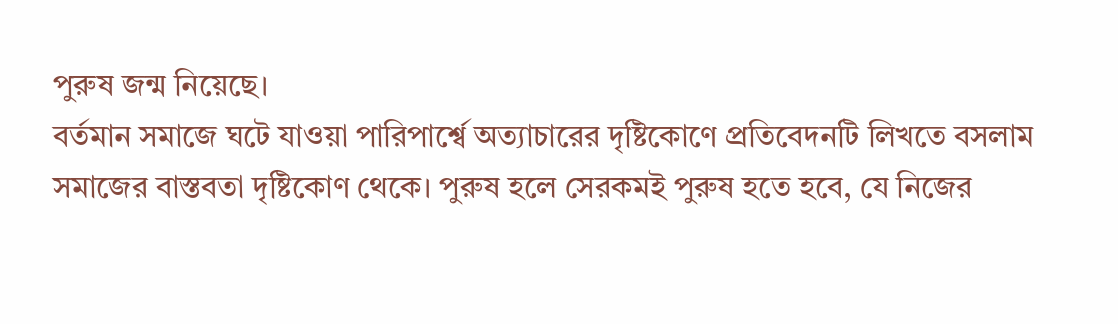পুরুষ জন্ম নিয়েছে।
বর্তমান সমাজে ঘটে যাওয়া পারিপার্শ্বে অত্যাচারের দৃষ্টিকোণে প্রতিবেদনটি লিখতে বসলাম সমাজের বাস্তবতা দৃষ্টিকোণ থেকে। পুরুষ হলে সেরকমই পুরুষ হতে হবে, যে নিজের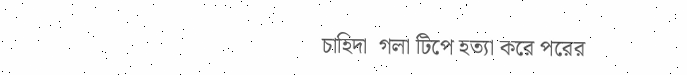চাহিদা  গলা টিপে হত্যা করে পরের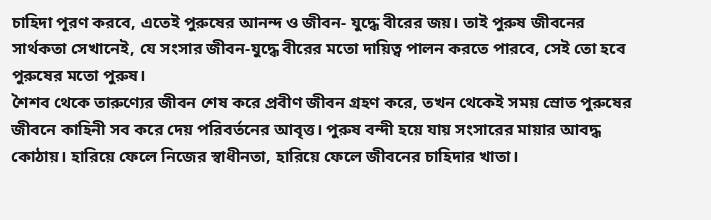চাহিদা পূরণ করবে, এতেই পুরুষের আনন্দ ও জীবন- যুদ্ধে বীরের জয়। তাই পুরুষ জীবনের সার্থকতা সেখানেই, যে সংসার জীবন-যুদ্ধে বীরের মতো দায়িত্ব পালন করতে পারবে, সেই তো হবে পুরুষের মতো পুরুষ।
শৈশব থেকে তারুণ্যের জীবন শেষ করে প্রবীণ জীবন গ্রহণ করে, তখন থেকেই সময় স্রোত পুরুষের জীবনে কাহিনী সব করে দেয় পরিবর্তনের আবৃত্ত। পুরুষ বন্দী হয়ে যায় সংসারের মায়ার আবদ্ধ কোঠায়। হারিয়ে ফেলে নিজের স্বাধীনতা, হারিয়ে ফেলে জীবনের চাহিদার খাতা।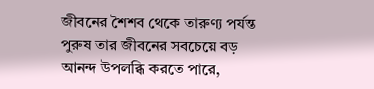জীবনের শৈশব থেকে তারুণ্য পর্যন্ত পুরুষ তার জীবনের সবচেয়ে বড় আনন্দ উপলব্ধি করতে পারে,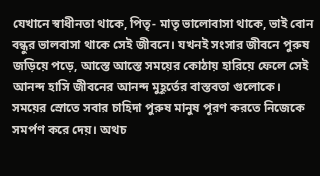যেখানে স্বাধীনতা থাকে, পিতৃ- মাতৃ ভালোবাসা থাকে, ভাই বোন বন্ধুর ভালবাসা থাকে সেই জীবনে। যখনই সংসার জীবনে পুরুষ জড়িয়ে পড়ে, আস্তে আস্তে সময়ের কোঠায় হারিয়ে ফেলে সেই আনন্দ হাসি জীবনের আনন্দ মুহূর্তের বাস্তবতা গুলোকে। সময়ের স্রোতে সবার চাহিদা পুরুষ মানুষ পূরণ করতে নিজেকে সমর্পণ করে দেয়। অথচ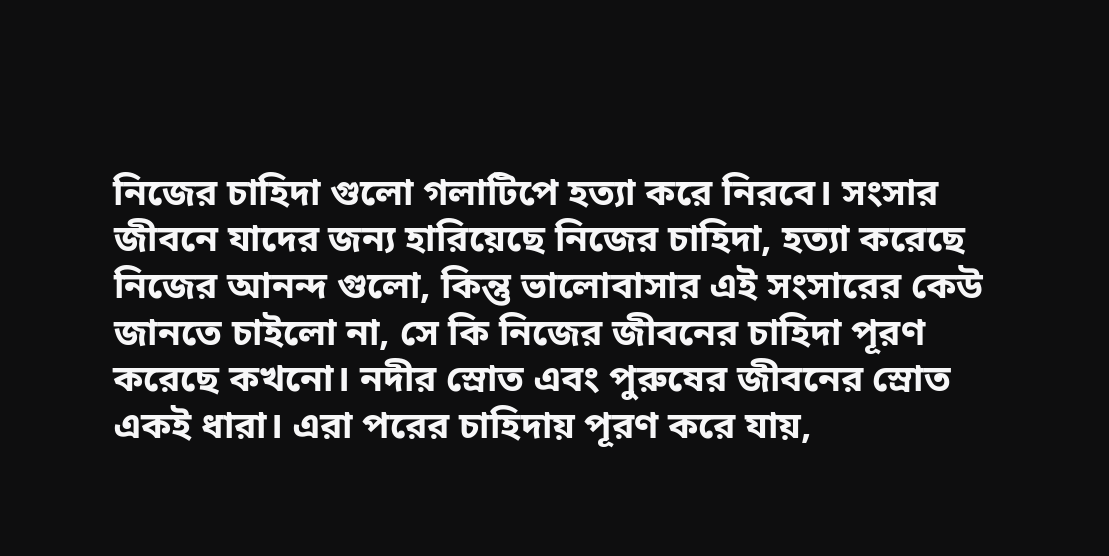নিজের চাহিদা গুলো গলাটিপে হত্যা করে‌ নিরবে। সংসার জীবনে যাদের জন্য হারিয়েছে নিজের চাহিদা, হত্যা করেছে নিজের আনন্দ গুলো, কিন্তু ভালোবাসার এই সংসারের কেউ জানতে চাইলো না, সে কি নিজের জীবনের চাহিদা পূরণ করেছে কখনো। নদীর স্রোত এবং পুরুষের জীবনের স্রোত একই ধারা। এরা পরের চাহিদায় পূরণ করে যায়,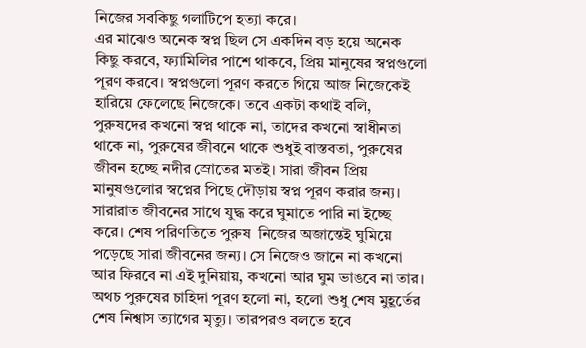নিজের সবকিছু গলাটিপে হত্যা করে।
এর মাঝেও অনেক স্বপ্ন ছিল সে একদিন বড় হয়ে অনেক কিছু করবে, ফ্যামিলির পাশে থাকবে, প্রিয় মানুষের স্বপ্নগুলো পূরণ করবে। স্বপ্নগুলো পূরণ করতে গিয়ে আজ নিজেকেই হারিয়ে ফেলেছে নিজেকে। তবে একটা কথাই বলি, পুরুষদের কখনো স্বপ্ন থাকে না, তাদের কখনো স্বাধীনতা থাকে না, পুরুষের জীবনে থাকে শুধুই বাস্তবতা, পুরুষের জীবন হচ্ছে নদীর স্রোতের মতই। সারা জীবন প্রিয় মানুষগুলোর স্বপ্নের পিছে দৌড়ায় স্বপ্ন পূরণ করার জন্য। সারারাত জীবনের সাথে যুদ্ধ করে ঘুমাতে পারি না ইচ্ছে করে। শেষ পরিণতিতে পুরুষ  নিজের অজান্তেই ঘুমিয়ে পড়েছে সারা জীবনের জন্য। সে নিজেও জানে না কখনো আর ফিরবে না এই দুনিয়ায়, কখনো আর ঘুম ভাঙবে না তার। অথচ পুরুষের চাহিদা পূরণ হলো না, হলো শুধু শেষ মুহূর্তের শেষ নিশ্বাস ত্যাগের মৃত্যু। তারপরও বলতে হবে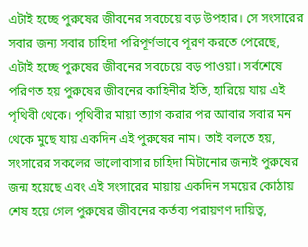এটাই হচ্ছে পুরুষের জীবনের সবচেয়ে বড় উপহার। সে সংসারের সবার জন্য সবার চাহিদা পরিপূর্ণভাবে পূরণ করতে পেরেছে, এটাই হচ্ছে পুরুষের জীবনের সবচেয়ে বড় পাওয়া। সর্বশেষে পরিণত হয় পুরুষের জীবনের কাহিনীর ইতি, হারিয়ে যায় এই পৃথিবী থেকে। পৃথিবীর মায়া ত্যাগ করার পর আবার সবার মন থেকে মুছে যায় একদিন এই পুরুষের নাম। তাই বলতে হয়, সংসারের সকলের ভালোবাসার চাহিদা মিটানোর জন্যই পুরুষের জন্ম হয়েছে এবং এই সংসারের মায়ায় একদিন সময়ের কোঠায় শেষ হয়ে গেল পুরুষের জীবনের কর্তব্য পরায়ণণ দায়িত্ব,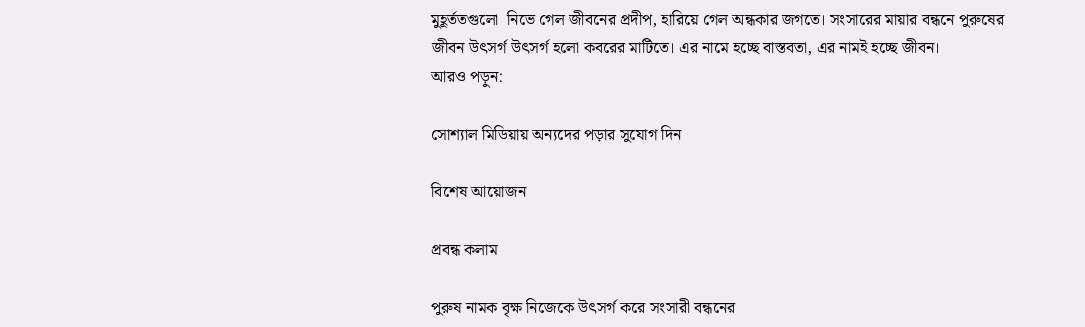মুহূর্ততগুলো  নিভে গেল জীবনের প্রদীপ, হারিয়ে গেল অন্ধকার জগতে। সংসারের মায়ার বন্ধনে পুরুষের জীবন উৎসর্গ উৎসর্গ হলো কবরের মাটিতে। এর নামে হচ্ছে বাস্তবতা, এর নামই হচ্ছে জীবন।
আরও পড়ুন:

সোশ্যাল মিডিয়ায় অন্যদের পড়ার সুযোগ দিন

বিশেষ আয়োজন

প্রবন্ধ কলাম

পুরুষ নামক বৃক্ষ নিজেকে উৎসর্গ করে সংসারী বন্ধনের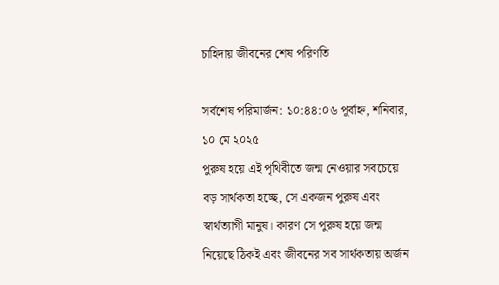চাহিদায় জীবনের শেষ পরিণতি

সর্বশেষ পরিমার্জন: ১০:৪৪:০৬ পূর্বাহ্ন, শনিবার, ১০ মে ২০২৫
পুরুষ হয়ে এই পৃথিবীতে জন্ম নেওয়ার সবচেয়ে বড় সার্থকতা হচ্ছে, সে একজন পুরুষ এবং স্বার্থত্যাগী মানুষ। কারণ সে পুরুষ হয়ে জন্ম নিয়েছে ঠিকই এবং জীবনের সব সার্থকতায় অর্জন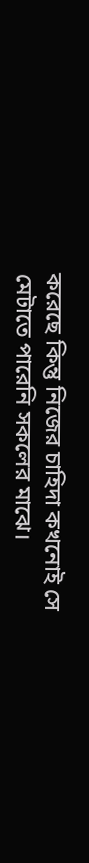করেছে কিন্তু নিজের চাহিদা কখনোই সে মেটাতে পারেনি সকলের মাঝে।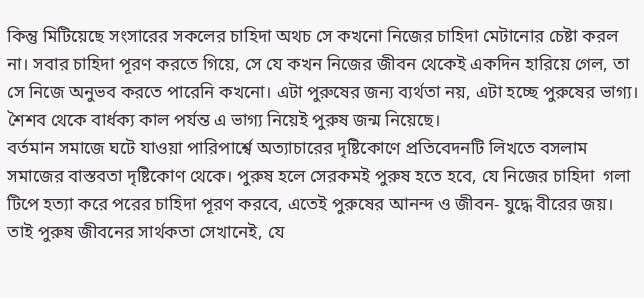কিন্তু মিটিয়েছে সংসারের সকলের চাহিদা অথচ সে কখনো নিজের চাহিদা মেটানোর চেষ্টা করল না। সবার চাহিদা পূরণ করতে গিয়ে, সে যে কখন নিজের জীবন থেকেই একদিন হারিয়ে গেল, তা সে নিজে অনুভব করতে পারেনি কখনো। এটা পুরুষের জন্য ব্যর্থতা নয়, এটা হচ্ছে পুরুষের ভাগ্য। শৈশব থেকে বার্ধক্য কাল পর্যন্ত এ ভাগ্য নিয়েই পুরুষ জন্ম নিয়েছে।
বর্তমান সমাজে ঘটে যাওয়া পারিপার্শ্বে অত্যাচারের দৃষ্টিকোণে প্রতিবেদনটি লিখতে বসলাম সমাজের বাস্তবতা দৃষ্টিকোণ থেকে। পুরুষ হলে সেরকমই পুরুষ হতে হবে, যে নিজের চাহিদা  গলা টিপে হত্যা করে পরের চাহিদা পূরণ করবে, এতেই পুরুষের আনন্দ ও জীবন- যুদ্ধে বীরের জয়। তাই পুরুষ জীবনের সার্থকতা সেখানেই, যে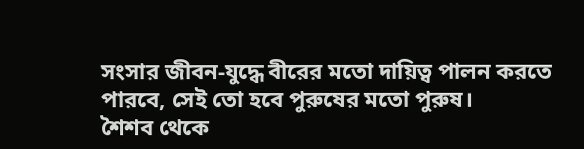সংসার জীবন-যুদ্ধে বীরের মতো দায়িত্ব পালন করতে পারবে, সেই তো হবে পুরুষের মতো পুরুষ।
শৈশব থেকে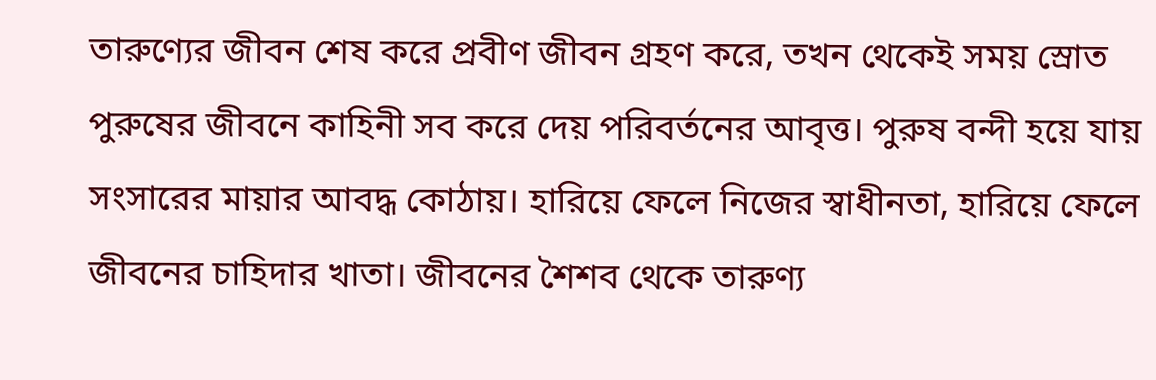তারুণ্যের জীবন শেষ করে প্রবীণ জীবন গ্রহণ করে, তখন থেকেই সময় স্রোত পুরুষের জীবনে কাহিনী সব করে দেয় পরিবর্তনের আবৃত্ত। পুরুষ বন্দী হয়ে যায় সংসারের মায়ার আবদ্ধ কোঠায়। হারিয়ে ফেলে নিজের স্বাধীনতা, হারিয়ে ফেলে জীবনের চাহিদার খাতা। জীবনের শৈশব থেকে তারুণ্য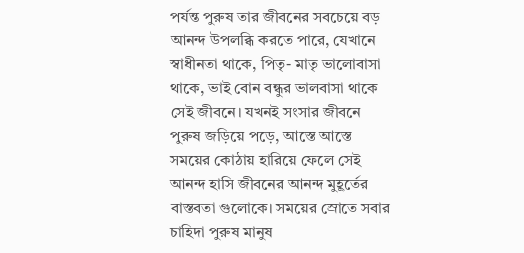পর্যন্ত পুরুষ তার জীবনের সবচেয়ে বড় আনন্দ উপলব্ধি করতে পারে, যেখানে স্বাধীনতা থাকে, পিতৃ- মাতৃ ভালোবাসা থাকে, ভাই বোন বন্ধুর ভালবাসা থাকে সেই জীবনে। যখনই সংসার জীবনে পুরুষ জড়িয়ে পড়ে, আস্তে আস্তে সময়ের কোঠায় হারিয়ে ফেলে সেই আনন্দ হাসি জীবনের আনন্দ মুহূর্তের বাস্তবতা গুলোকে। সময়ের স্রোতে সবার চাহিদা পুরুষ মানুষ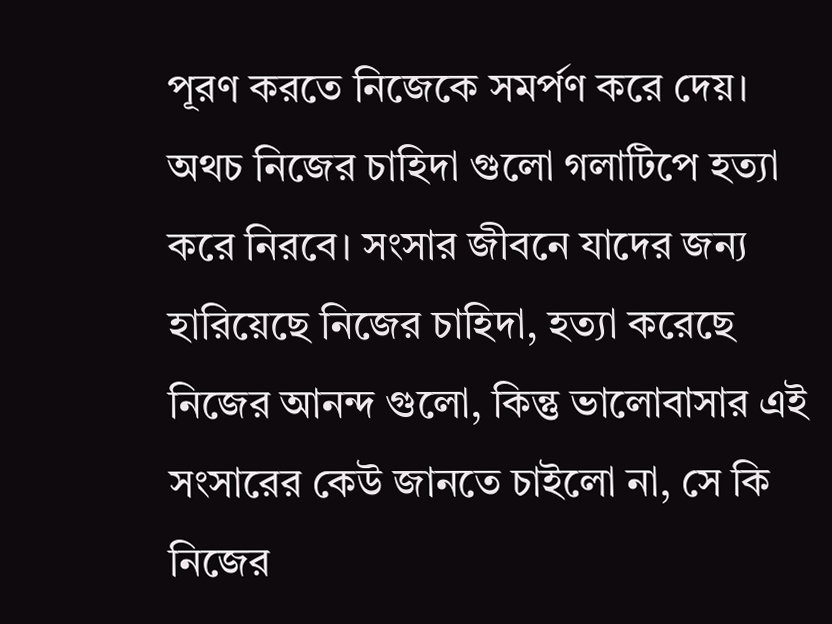পূরণ করতে নিজেকে সমর্পণ করে দেয়। অথচ নিজের চাহিদা গুলো গলাটিপে হত্যা করে‌ নিরবে। সংসার জীবনে যাদের জন্য হারিয়েছে নিজের চাহিদা, হত্যা করেছে নিজের আনন্দ গুলো, কিন্তু ভালোবাসার এই সংসারের কেউ জানতে চাইলো না, সে কি নিজের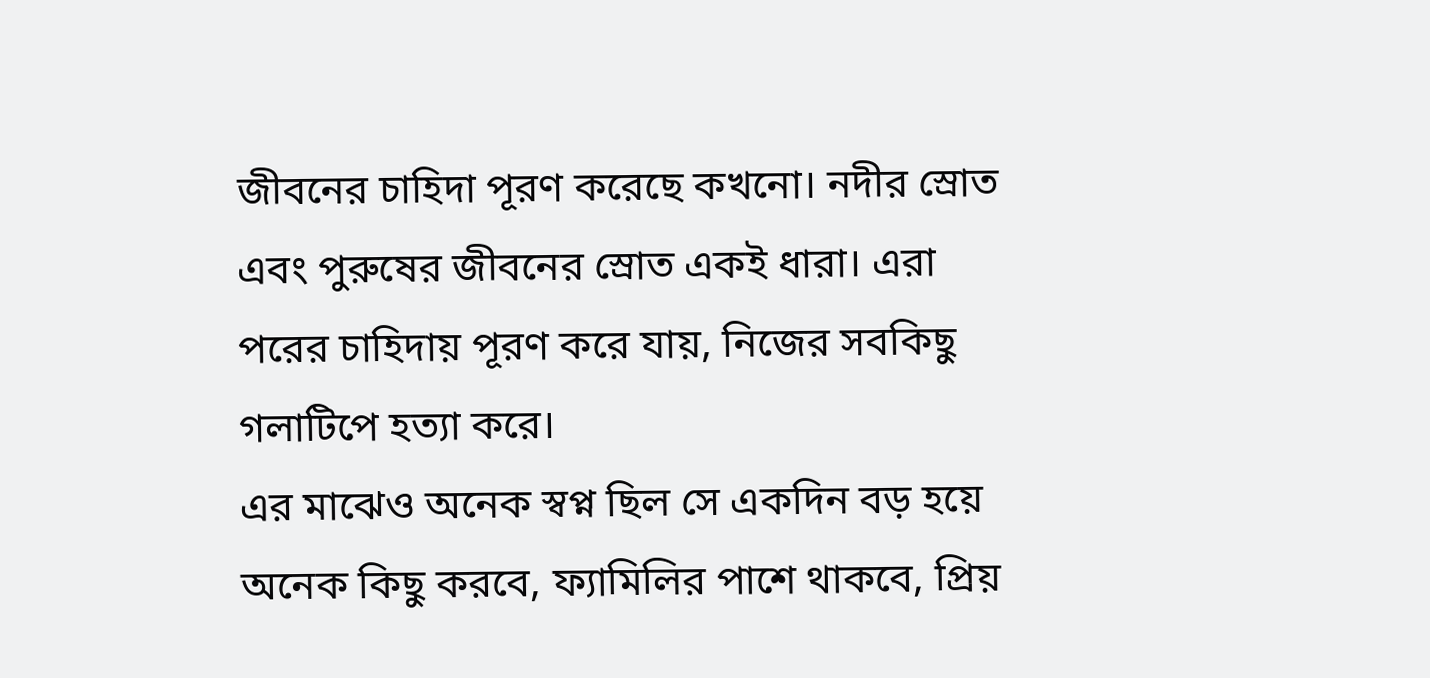জীবনের চাহিদা পূরণ করেছে কখনো। নদীর স্রোত এবং পুরুষের জীবনের স্রোত একই ধারা। এরা পরের চাহিদায় পূরণ করে যায়, নিজের সবকিছু গলাটিপে হত্যা করে।
এর মাঝেও অনেক স্বপ্ন ছিল সে একদিন বড় হয়ে অনেক কিছু করবে, ফ্যামিলির পাশে থাকবে, প্রিয়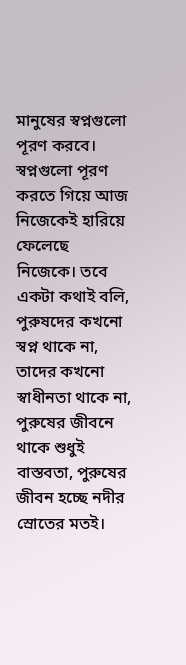মানুষের স্বপ্নগুলো পূরণ করবে। স্বপ্নগুলো পূরণ করতে গিয়ে আজ নিজেকেই হারিয়ে ফেলেছে নিজেকে। তবে একটা কথাই বলি, পুরুষদের কখনো স্বপ্ন থাকে না, তাদের কখনো স্বাধীনতা থাকে না, পুরুষের জীবনে থাকে শুধুই বাস্তবতা, পুরুষের জীবন হচ্ছে নদীর স্রোতের মতই।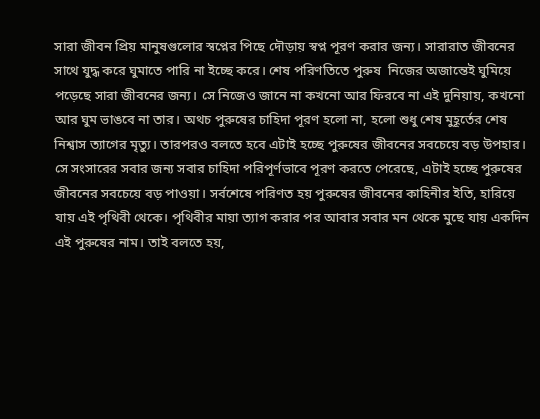সারা জীবন প্রিয় মানুষগুলোর স্বপ্নের পিছে দৌড়ায় স্বপ্ন পূরণ করার জন্য। সারারাত জীবনের সাথে যুদ্ধ করে ঘুমাতে পারি না ইচ্ছে করে। শেষ পরিণতিতে পুরুষ  নিজের অজান্তেই ঘুমিয়ে পড়েছে সারা জীবনের জন্য। সে নিজেও জানে না কখনো আর ফিরবে না এই দুনিয়ায়, কখনো আর ঘুম ভাঙবে না তার। অথচ পুরুষের চাহিদা পূরণ হলো না, হলো শুধু শেষ মুহূর্তের শেষ নিশ্বাস ত্যাগের মৃত্যু। তারপরও বলতে হবে এটাই হচ্ছে পুরুষের জীবনের সবচেয়ে বড় উপহার। সে সংসারের সবার জন্য সবার চাহিদা পরিপূর্ণভাবে পূরণ করতে পেরেছে, এটাই হচ্ছে পুরুষের জীবনের সবচেয়ে বড় পাওয়া। সর্বশেষে পরিণত হয় পুরুষের জীবনের কাহিনীর ইতি, হারিয়ে যায় এই পৃথিবী থেকে। পৃথিবীর মায়া ত্যাগ করার পর আবার সবার মন থেকে মুছে যায় একদিন এই পুরুষের নাম। তাই বলতে হয়,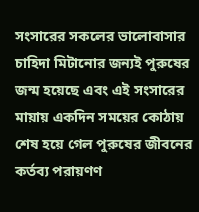সংসারের সকলের ভালোবাসার চাহিদা মিটানোর জন্যই পুরুষের জন্ম হয়েছে এবং এই সংসারের মায়ায় একদিন সময়ের কোঠায় শেষ হয়ে গেল পুরুষের জীবনের কর্তব্য পরায়ণণ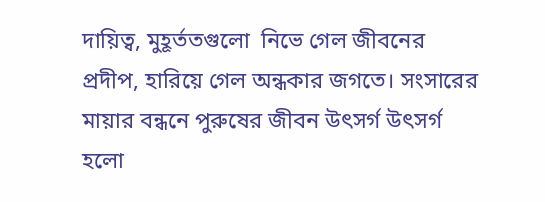দায়িত্ব, মুহূর্ততগুলো  নিভে গেল জীবনের প্রদীপ, হারিয়ে গেল অন্ধকার জগতে। সংসারের মায়ার বন্ধনে পুরুষের জীবন উৎসর্গ উৎসর্গ হলো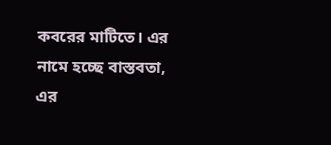কবরের মাটিতে। এর নামে হচ্ছে বাস্তবতা, এর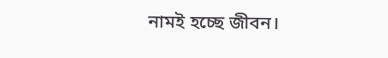নামই হচ্ছে জীবন।